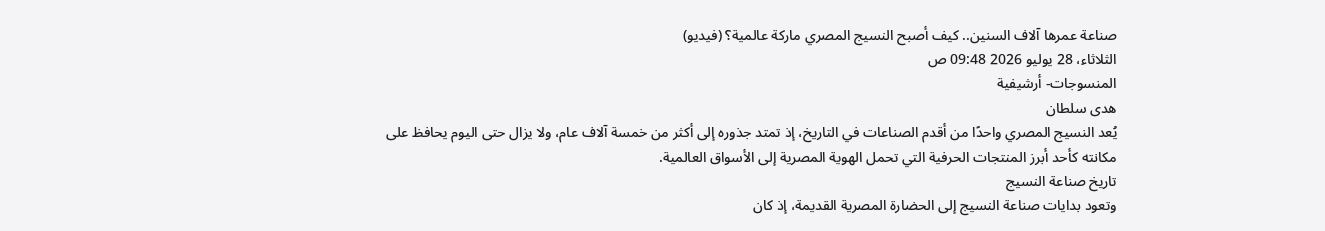صناعة عمرها آلاف السنين.. كيف أصبح النسيج المصري ماركة عالمية؟ (فيديو)
الثلاثاء، 28 يوليو 2026 09:48 ص
المنسوجات- أرشيفية
هدى سلطان
يُعد النسيج المصري واحدًا من أقدم الصناعات في التاريخ، إذ تمتد جذوره إلى أكثر من خمسة آلاف عام، ولا يزال حتى اليوم يحافظ على مكانته كأحد أبرز المنتجات الحرفية التي تحمل الهوية المصرية إلى الأسواق العالمية.
تاريخ صناعة النسيج
وتعود بدايات صناعة النسيج إلى الحضارة المصرية القديمة، إذ كان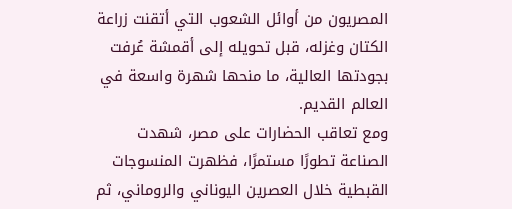المصريون من أوائل الشعوب التي أتقنت زراعة الكتان وغزله، قبل تحويله إلى أقمشة عُرفت بجودتها العالية، ما منحها شهرة واسعة في العالم القديم.
ومع تعاقب الحضارات على مصر، شهدت الصناعة تطورًا مستمرًا، فظهرت المنسوجات القبطية خلال العصرين اليوناني والروماني، ثم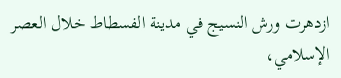ازدهرت ورش النسيج في مدينة الفسطاط خلال العصر الإسلامي،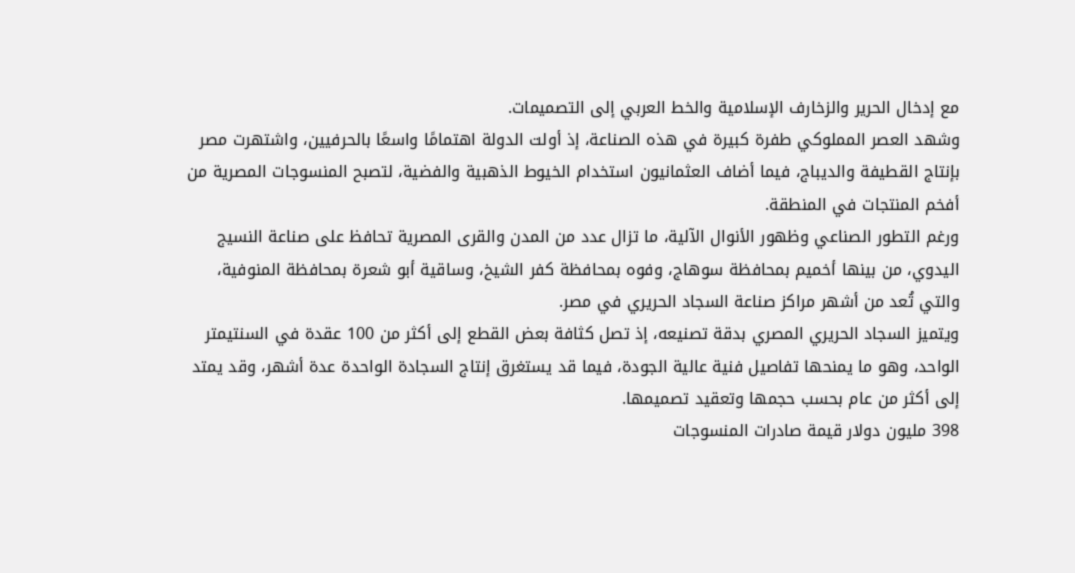مع إدخال الحرير والزخارف الإسلامية والخط العربي إلى التصميمات.
وشهد العصر المملوكي طفرة كبيرة في هذه الصناعة، إذ أولت الدولة اهتمامًا واسعًا بالحرفيين، واشتهرت مصر بإنتاج القطيفة والديباج، فيما أضاف العثمانيون استخدام الخيوط الذهبية والفضية، لتصبح المنسوجات المصرية من أفخم المنتجات في المنطقة.
ورغم التطور الصناعي وظهور الأنوال الآلية، ما تزال عدد من المدن والقرى المصرية تحافظ على صناعة النسيج اليدوي، من بينها أخميم بمحافظة سوهاج، وفوه بمحافظة كفر الشيخ، وساقية أبو شعرة بمحافظة المنوفية، والتي تُعد من أشهر مراكز صناعة السجاد الحريري في مصر.
ويتميز السجاد الحريري المصري بدقة تصنيعه، إذ تصل كثافة بعض القطع إلى أكثر من 100 عقدة في السنتيمتر الواحد، وهو ما يمنحها تفاصيل فنية عالية الجودة، فيما قد يستغرق إنتاج السجادة الواحدة عدة أشهر، وقد يمتد إلى أكثر من عام بحسب حجمها وتعقيد تصميمها.
398 مليون دولار قيمة صادرات المنسوجات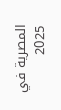المصرية في 2025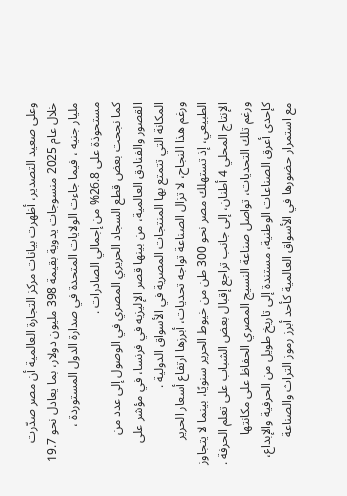وعلى صعيد التصدير، أظهرت بيانات مركز التجارة العالمية أن مصر صدّرت خلال عام 2025 منسوجات يدوية بقيمة 398 مليون دولار، بما يعادل نحو 19.7 مليار جنيه ، فيما جاءت الولايات المتحدة في صدارة الدول المستوردة ، مستحوذة على 26.8% من إجمالي الصادرات .
كما نجحت بعض قطع السجاد الحريري المصري في الوصول إلى عدد من القصور والفنادق العالمية، من بينها قصر الإليزيه في فرنسا، في مؤشر على المكانة التي تتمتع بها المنتجات المصرية في الأسواق الدولية .
ورغم هذا النجاح، لا تزال الصناعة تواجه تحديات، أبرزها ارتفاع أسعار الحرير الطبيعي، إذ تستهلك مصر نحو 300 طن من خيوط الحرير سنويًا، بينما لا يتجاوز الإنتاج المحلي 4 أطنان، إلى جانب تراجع إقبال بعض الشباب على تعلم الحرفة .
ورغم تلك التحديات، تواصل صناعة النسيج المصري الحفاظ على مكانتها كإحدى أعرق الصناعات الوطنية، مستندة إلى تاريخ طويل من الحرفية والإبداع، مع استمرار حضورها في الأسواق العالمية كأحد أبرز رموز التراث والصناعة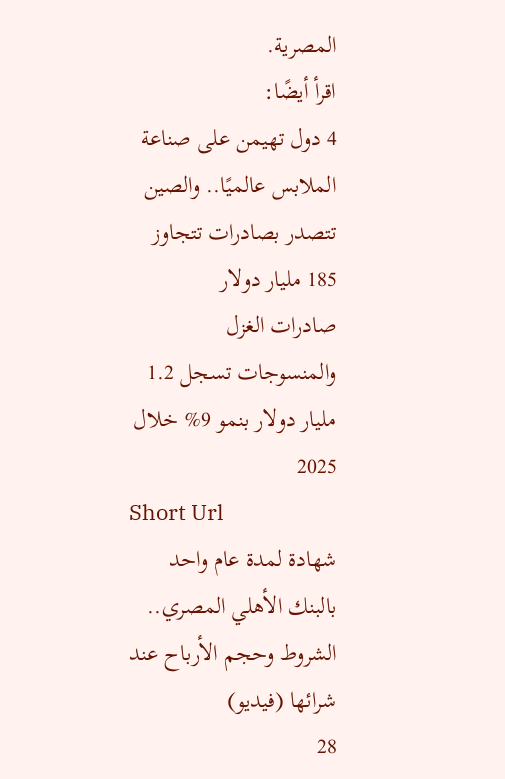المصرية.
اقرأ أيضًا:
4 دول تهيمن على صناعة الملابس عالميًا.. والصين تتصدر بصادرات تتجاوز 185 مليار دولار
صادرات الغزل والمنسوجات تسجل 1.2 مليار دولار بنمو 9% خلال 2025
Short Url
شهادة لمدة عام واحد بالبنك الأهلي المصري.. الشروط وحجم الأرباح عند شرائها (فيديو)
28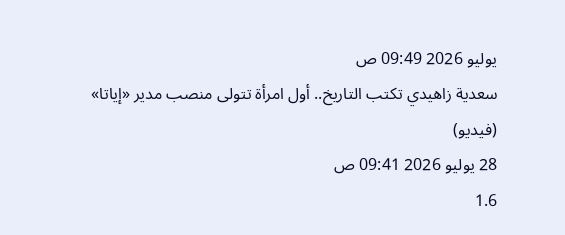يوليو 2026 09:49 ص
سعدية زاهيدي تكتب التاريخ.. أول امرأة تتولى منصب مدير «إياتا» (فيديو)
28 يوليو 2026 09:41 ص
1.6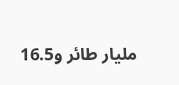مليار طائر و16.5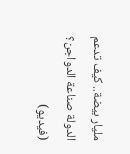مليار بيضة.. كيف تدعم الدولة صناعة الدواجن؟ (فيديو)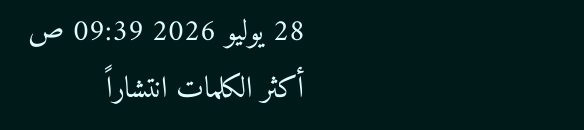28 يوليو 2026 09:39 ص
أكثر الكلمات انتشاراً